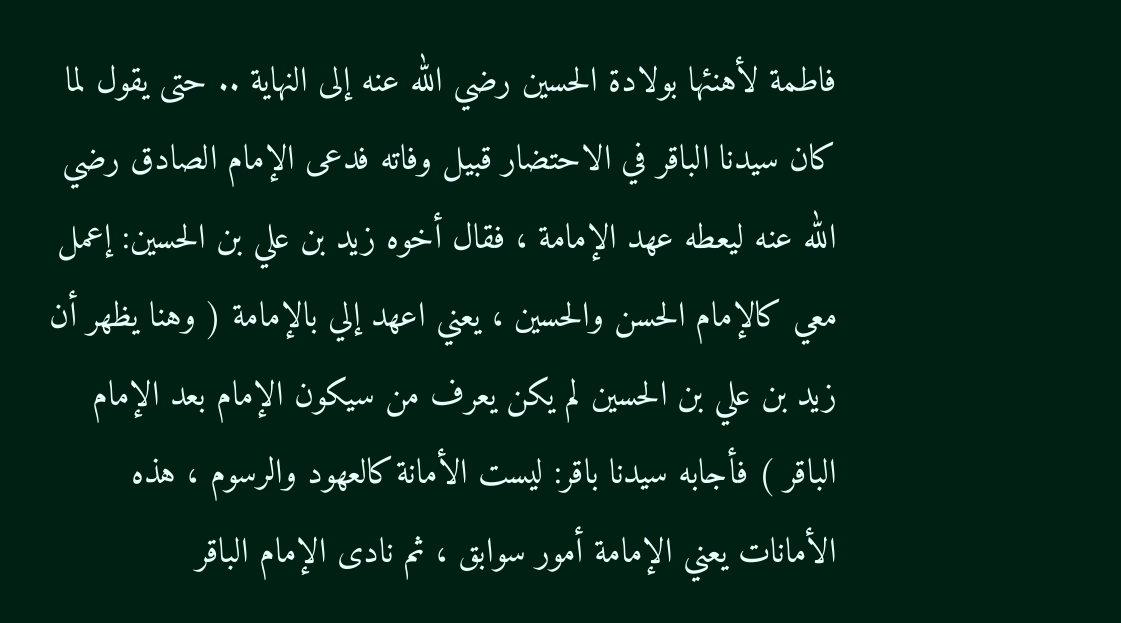فاطمة لأهنئها بولادة الحسين رضي الله عنه إلى النهاية .. حتى يقول لما كان سيدنا الباقر في الاحتضار قبيل وفاته فدعى الإمام الصادق رضي الله عنه ليعطه عهد الإمامة ، فقال أخوه زيد بن علي بن الحسين: إعمل معي كالإمام الحسن والحسين ، يعني اعهد إلي بالإمامة ( وهنا يظهر أن زيد بن علي بن الحسين لم يكن يعرف من سيكون الإمام بعد الإمام الباقر ) فأجابه سيدنا باقر: ليست الأمانة كالعهود والرسوم ، هذه الأمانات يعني الإمامة أمور سوابق ، ثم نادى الإمام الباقر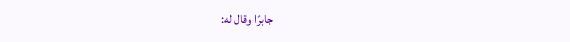جابرًا وقال له: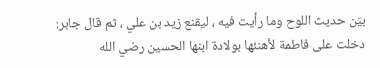بيّن حديث اللوح وما رأيت فيه ، ليقنع زيد بن علي ، ثم قال جابر: دخلت على فاطمة لأهنئها بولادة ابنها الحسين رضي الله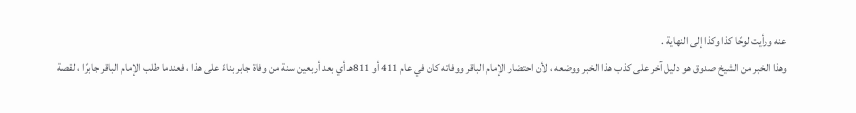عنه ورأيت لوحًا كذا وكذا إلى النهاية .
وهذا الخبر من الشيخ صدوق هو دليل آخر على كذب هذا الخبر ووضعه ، لأن احتضار الإمام الباقر ووفاته كان في عام 411 أو 811هـ أي بعد أربعين سنة من وفاة جابر بناءً على هذا ، فعندما طلب الإمام الباقر جابرًا ، لقصة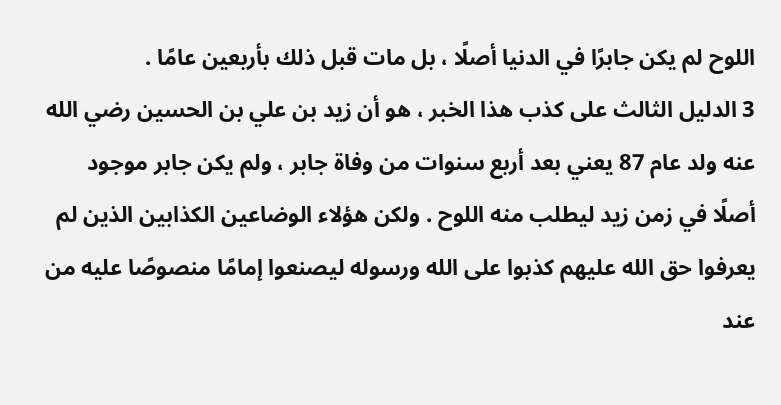اللوح لم يكن جابرًا في الدنيا أصلًا ، بل مات قبل ذلك بأربعين عامًا .
3 الدليل الثالث على كذب هذا الخبر ، هو أن زيد بن علي بن الحسين رضي الله عنه ولد عام 87 يعني بعد أربع سنوات من وفاة جابر ، ولم يكن جابر موجود أصلًا في زمن زيد ليطلب منه اللوح . ولكن هؤلاء الوضاعين الكذابين الذين لم يعرفوا حق الله عليهم كذبوا على الله ورسوله ليصنعوا إمامًا منصوصًا عليه من عند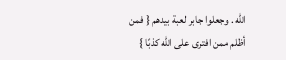الله . وجعلوا جابر لعبة بيدهم { فمن أظلم ممن افترى على الله كذبًا }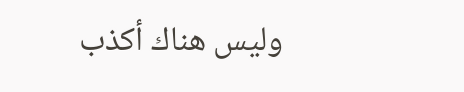وليس هناك أكذب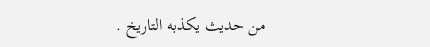من حديث يكذبه التاريخ .